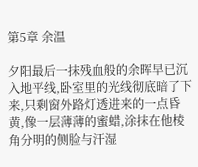第5章 余温

夕阳最后一抹残血般的余晖早已沉入地平线,卧室里的光线彻底暗了下来,只剩窗外路灯透进来的一点昏黄,像一层薄薄的蜜蜡,涂抹在他棱角分明的侧脸与汗湿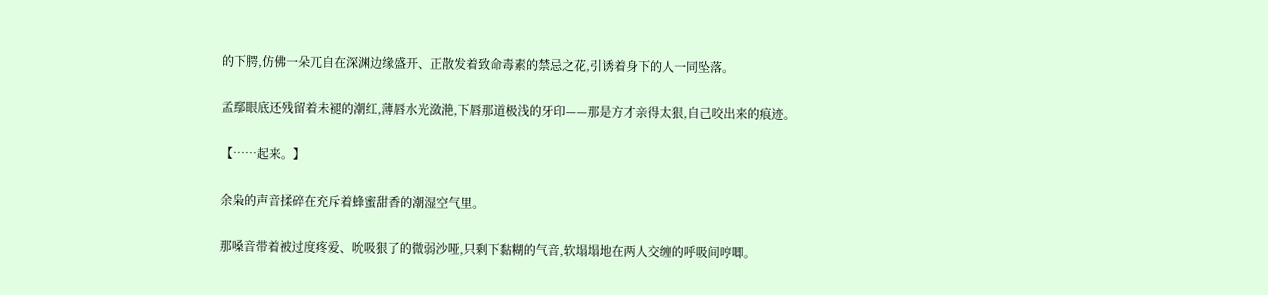的下腭,仿佛一朵兀自在深渊边缘盛开、正散发着致命毒素的禁忌之花,引诱着身下的人一同坠落。

孟鄢眼底还残留着未褪的潮红,薄唇水光潋滟,下唇那道极浅的牙印——那是方才亲得太狠,自己咬出来的痕迹。

【……起来。】

余枭的声音揉碎在充斥着蜂蜜甜香的潮湿空气里。

那嗓音带着被过度疼爱、吮吸狠了的微弱沙哑,只剩下黏糊的气音,软塌塌地在两人交缠的呼吸间哼唧。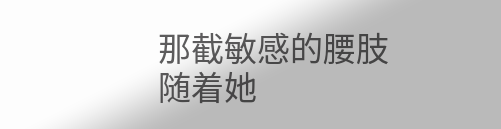那截敏感的腰肢随着她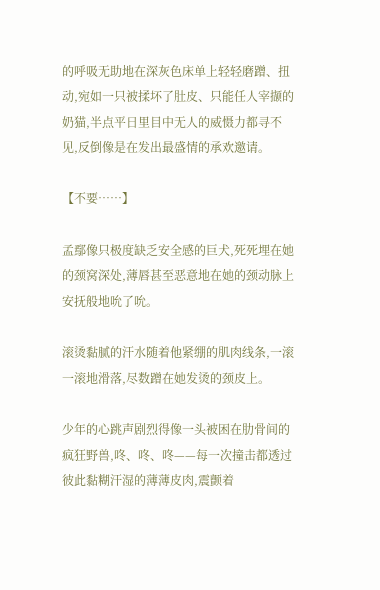的呼吸无助地在深灰色床单上轻轻磨蹭、扭动,宛如一只被揉坏了肚皮、只能任人宰撷的奶猫,半点平日里目中无人的威慑力都寻不见,反倒像是在发出最盛情的承欢邀请。

【不要……】

孟鄢像只极度缺乏安全感的巨犬,死死埋在她的颈窝深处,薄唇甚至恶意地在她的颈动脉上安抚般地吮了吮。

滚烫黏腻的汗水随着他紧绷的肌肉线条,一滚一滚地滑落,尽数蹭在她发烫的颈皮上。

少年的心跳声剧烈得像一头被困在肋骨间的疯狂野兽,咚、咚、咚——每一次撞击都透过彼此黏糊汗湿的薄薄皮肉,震颤着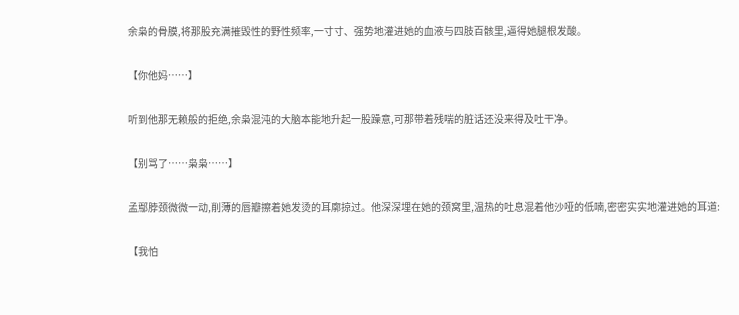余枭的骨膜,将那股充满摧毁性的野性频率,一寸寸、强势地灌进她的血液与四肢百骸里,逼得她腿根发酸。

【你他妈……】

听到他那无赖般的拒绝,余枭混沌的大脑本能地升起一股躁意,可那带着残喘的脏话还没来得及吐干净。

【别骂了……枭枭……】

孟鄢脖颈微微一动,削薄的唇瓣擦着她发烫的耳廓掠过。他深深埋在她的颈窝里,温热的吐息混着他沙哑的低喃,密密实实地灌进她的耳道:

【我怕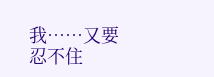我……又要忍不住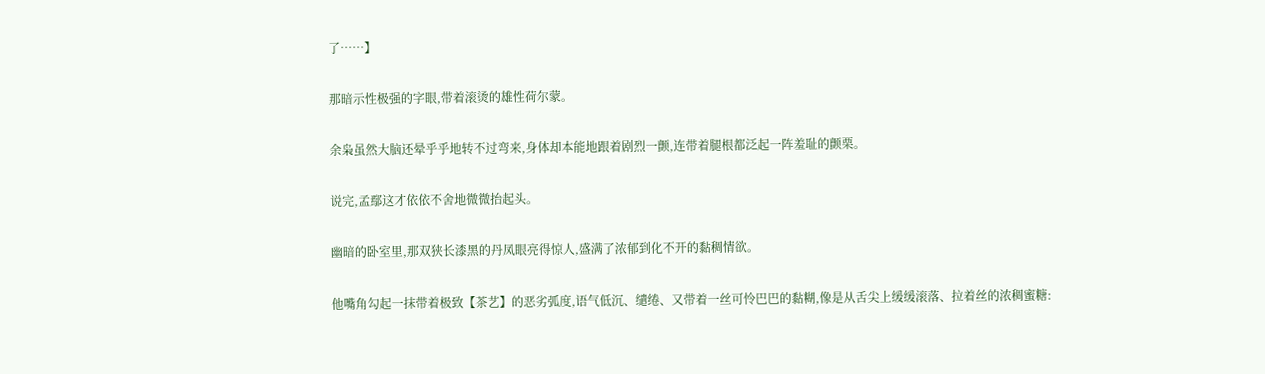了……】

那暗示性极强的字眼,带着滚烫的雄性荷尔蒙。

余枭虽然大脑还晕乎乎地转不过弯来,身体却本能地跟着剧烈一颤,连带着腿根都泛起一阵羞耻的颤栗。

说完,孟鄢这才依依不舍地微微抬起头。

幽暗的卧室里,那双狭长漆黑的丹凤眼亮得惊人,盛满了浓郁到化不开的黏稠情欲。

他嘴角勾起一抹带着极致【茶艺】的恶劣弧度,语气低沉、缱绻、又带着一丝可怜巴巴的黏糊,像是从舌尖上缓缓滚落、拉着丝的浓稠蜜糖: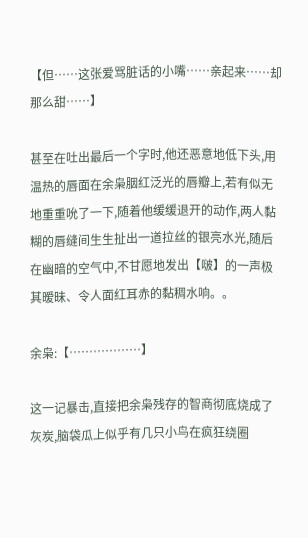【但……这张爱骂脏话的小嘴……亲起来……却那么甜……】

甚至在吐出最后一个字时,他还恶意地低下头,用温热的唇面在余枭胭红泛光的唇瓣上,若有似无地重重吮了一下,随着他缓缓退开的动作,两人黏糊的唇缝间生生扯出一道拉丝的银亮水光,随后在幽暗的空气中,不甘愿地发出【啵】的一声极其暧昧、令人面红耳赤的黏稠水响。。

余枭:【………………】

这一记暴击,直接把余枭残存的智商彻底烧成了灰炭,脑袋瓜上似乎有几只小鸟在疯狂绕圈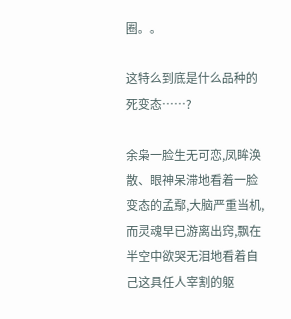圈。。

这特么到底是什么品种的死变态……?

余枭一脸生无可恋,凤眸涣散、眼神呆滞地看着一脸变态的孟鄢,大脑严重当机,而灵魂早已游离出窍,飘在半空中欲哭无泪地看着自己这具任人宰割的躯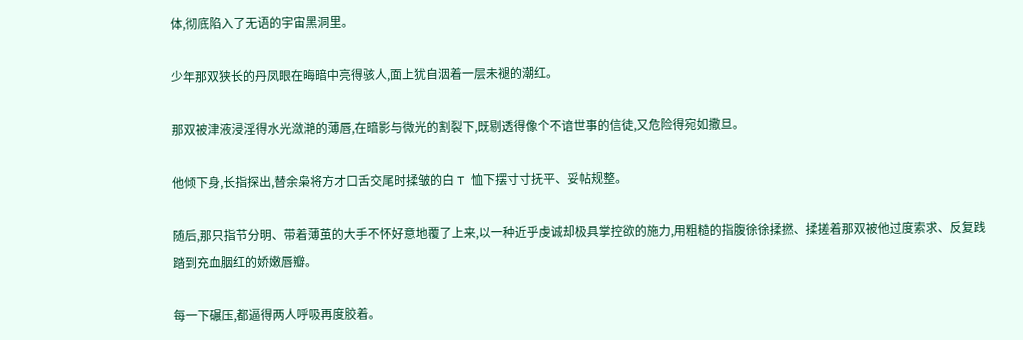体,彻底陷入了无语的宇宙黑洞里。

少年那双狭长的丹凤眼在晦暗中亮得骇人,面上犹自洇着一层未褪的潮红。

那双被津液浸淫得水光潋滟的薄唇,在暗影与微光的割裂下,既剔透得像个不谙世事的信徒,又危险得宛如撒旦。

他倾下身,长指探出,替余枭将方才口舌交尾时揉皱的白 T 恤下摆寸寸抚平、妥帖规整。

随后,那只指节分明、带着薄茧的大手不怀好意地覆了上来,以一种近乎虔诚却极具掌控欲的施力,用粗糙的指腹徐徐揉撚、揉搓着那双被他过度索求、反复践踏到充血胭红的娇嫩唇瓣。

每一下碾压,都逼得两人呼吸再度胶着。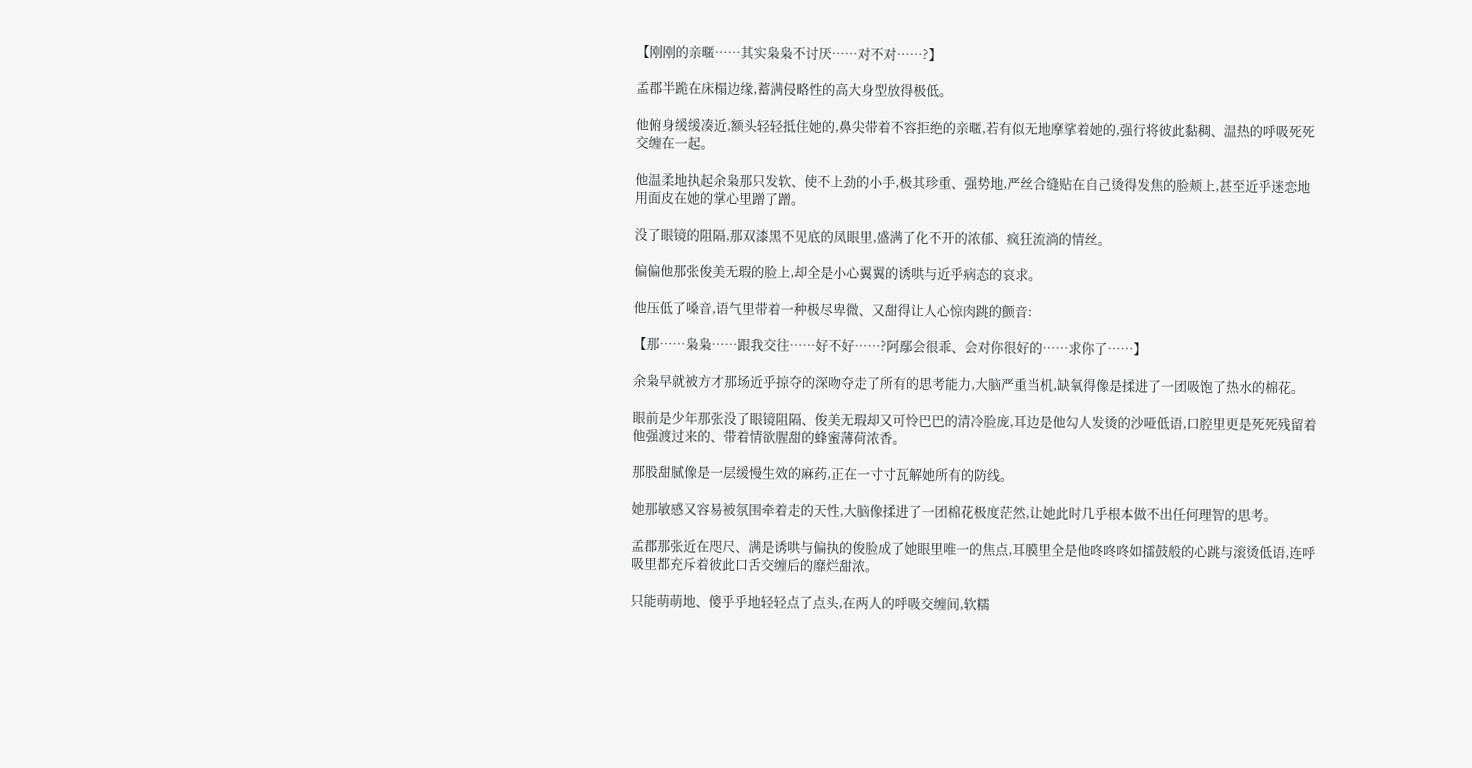【刚刚的亲暱……其实枭枭不讨厌……对不对……?】

孟郡半跪在床榻边缘,蓄满侵略性的高大身型放得极低。

他俯身缓缓凑近,额头轻轻抵住她的,鼻尖带着不容拒绝的亲暱,若有似无地摩挲着她的,强行将彼此黏稠、温热的呼吸死死交缠在一起。

他温柔地执起余枭那只发软、使不上劲的小手,极其珍重、强势地,严丝合缝贴在自己烫得发焦的脸颊上,甚至近乎迷恋地用面皮在她的掌心里蹭了蹭。

没了眼镜的阻隔,那双漆黑不见底的凤眼里,盛满了化不开的浓郁、疯狂流淌的情丝。

偏偏他那张俊美无瑕的脸上,却全是小心翼翼的诱哄与近乎病态的哀求。

他压低了嗓音,语气里带着一种极尽卑微、又甜得让人心惊肉跳的颤音:

【那……枭枭……跟我交往……好不好……?阿鄢会很乖、会对你很好的……求你了……】

余枭早就被方才那场近乎掠夺的深吻夺走了所有的思考能力,大脑严重当机,缺氧得像是揉进了一团吸饱了热水的棉花。

眼前是少年那张没了眼镜阻隔、俊美无瑕却又可怜巴巴的清冷脸庞,耳边是他勾人发烫的沙哑低语,口腔里更是死死残留着他强渡过来的、带着情欲腥甜的蜂蜜薄荷浓香。

那股甜腻像是一层缓慢生效的麻药,正在一寸寸瓦解她所有的防线。

她那敏感又容易被氛围牵着走的天性,大脑像揉进了一团棉花极度茫然,让她此时几乎根本做不出任何理智的思考。

孟郡那张近在咫尺、满是诱哄与偏执的俊脸成了她眼里唯一的焦点,耳膜里全是他咚咚咚如擂鼓般的心跳与滚烫低语,连呼吸里都充斥着彼此口舌交缠后的靡烂甜浓。

只能萌萌地、傻乎乎地轻轻点了点头,在两人的呼吸交缠间,软糯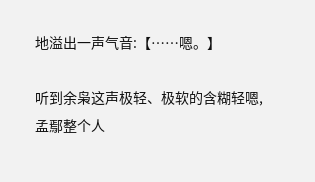地溢出一声气音:【……嗯。】

听到余枭这声极轻、极软的含糊轻嗯,孟鄢整个人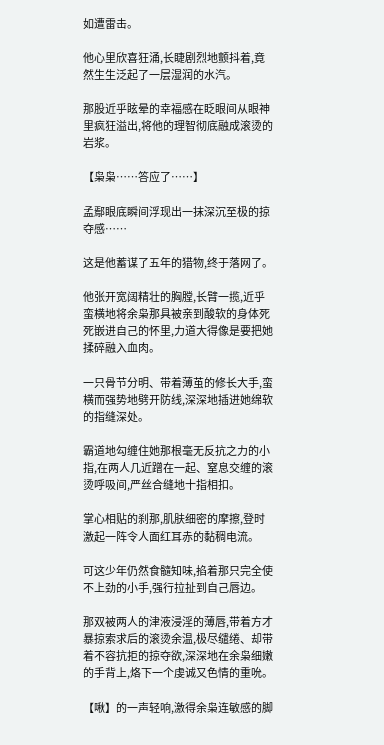如遭雷击。

他心里欣喜狂涌,长睫剧烈地颤抖着,竟然生生泛起了一层湿润的水汽。

那股近乎眩晕的幸福感在眨眼间从眼神里疯狂溢出,将他的理智彻底融成滚烫的岩浆。

【枭枭……答应了……】

孟鄢眼底瞬间浮现出一抹深沉至极的掠夺感……

这是他蓄谋了五年的猎物,终于落网了。

他张开宽阔精壮的胸膛,长臂一揽,近乎蛮横地将余枭那具被亲到酸软的身体死死嵌进自己的怀里,力道大得像是要把她揉碎融入血肉。

一只骨节分明、带着薄茧的修长大手,蛮横而强势地劈开防线,深深地插进她绵软的指缝深处。

霸道地勾缠住她那根毫无反抗之力的小指,在两人几近蹭在一起、窒息交缠的滚烫呼吸间,严丝合缝地十指相扣。

掌心相贴的刹那,肌肤细密的摩擦,登时激起一阵令人面红耳赤的黏稠电流。

可这少年仍然食髓知味,掐着那只完全使不上劲的小手,强行拉扯到自己唇边。

那双被两人的津液浸淫的薄唇,带着方才暴掠索求后的滚烫余温,极尽缱绻、却带着不容抗拒的掠夺欲,深深地在余枭细嫩的手背上,烙下一个虔诚又色情的重吮。

【啾】的一声轻响,激得余枭连敏感的脚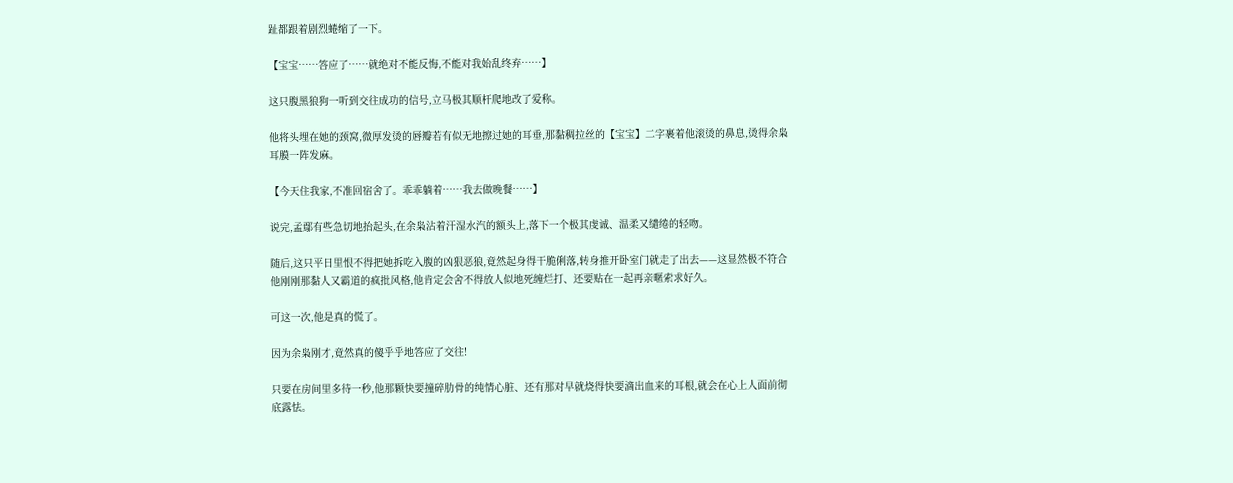趾都跟着剧烈蜷缩了一下。

【宝宝……答应了……就绝对不能反悔,不能对我始乱终弃……】

这只腹黑狼狗一听到交往成功的信号,立马极其顺杆爬地改了爱称。

他将头埋在她的颈窝,微厚发烫的唇瓣若有似无地擦过她的耳垂,那黏稠拉丝的【宝宝】二字裹着他滚烫的鼻息,烫得余枭耳膜一阵发麻。

【今天住我家,不准回宿舍了。乖乖躺着……我去做晚餐……】

说完,孟鄢有些急切地抬起头,在余枭沾着汗湿水汽的额头上,落下一个极其虔诚、温柔又缱绻的轻吻。

随后,这只平日里恨不得把她拆吃入腹的凶狠恶狼,竟然起身得干脆俐落,转身推开卧室门就走了出去——这显然极不符合他刚刚那黏人又霸道的疯批风格,他肯定会舍不得放人似地死缠烂打、还要贴在一起再亲暱索求好久。

可这一次,他是真的慌了。

因为余枭刚才,竟然真的傻乎乎地答应了交往!

只要在房间里多待一秒,他那颗快要撞碎肋骨的纯情心脏、还有那对早就烧得快要滴出血来的耳根,就会在心上人面前彻底露怯。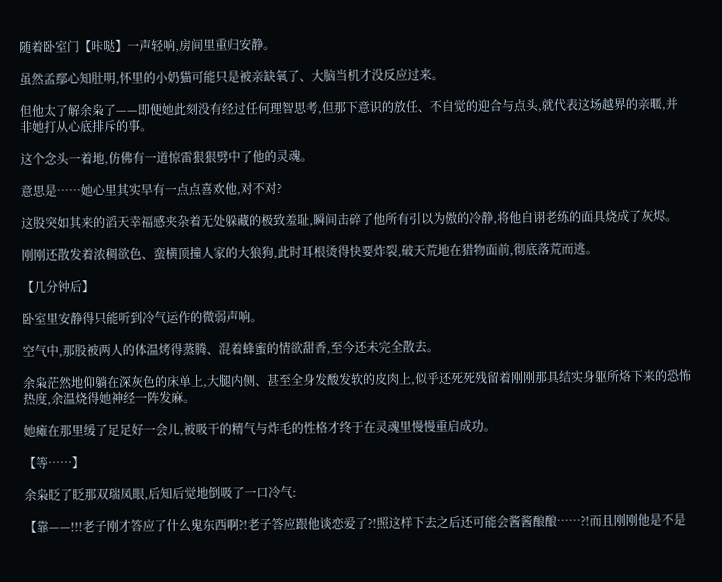随着卧室门【咔哒】一声轻响,房间里重归安静。

虽然孟鄢心知肚明,怀里的小奶猫可能只是被亲缺氧了、大脑当机才没反应过来。

但他太了解余枭了——即便她此刻没有经过任何理智思考,但那下意识的放任、不自觉的迎合与点头,就代表这场越界的亲暱,并非她打从心底排斥的事。

这个念头一着地,仿佛有一道惊雷狠狠劈中了他的灵魂。

意思是……她心里其实早有一点点喜欢他,对不对?

这股突如其来的滔天幸福感夹杂着无处躲藏的极致羞耻,瞬间击碎了他所有引以为傲的冷静,将他自诩老练的面具烧成了灰烬。

刚刚还散发着浓稠欲色、蛮横顶撞人家的大狼狗,此时耳根烫得快要炸裂,破天荒地在猎物面前,彻底落荒而逃。

【几分钟后】

卧室里安静得只能听到冷气运作的微弱声响。

空气中,那股被两人的体温烤得蒸腾、混着蜂蜜的情欲甜香,至今还未完全散去。

余枭茫然地仰躺在深灰色的床单上,大腿内侧、甚至全身发酸发软的皮肉上,似乎还死死残留着刚刚那具结实身躯所烙下来的恐怖热度,余温烧得她神经一阵发麻。

她瘫在那里缓了足足好一会儿,被吸干的精气与炸毛的性格才终于在灵魂里慢慢重启成功。

【等……】

余枭眨了眨那双瑞凤眼,后知后觉地倒吸了一口冷气:

【靠——!!!老子刚才答应了什么鬼东西啊?!老子答应跟他谈恋爱了?!照这样下去之后还可能会酱酱酿酿……?!而且刚刚他是不是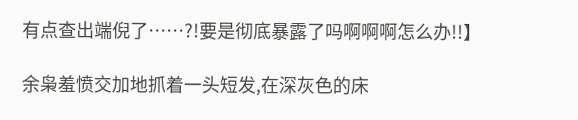有点查出端倪了……?!要是彻底暴露了吗啊啊啊怎么办!!】

余枭羞愤交加地抓着一头短发,在深灰色的床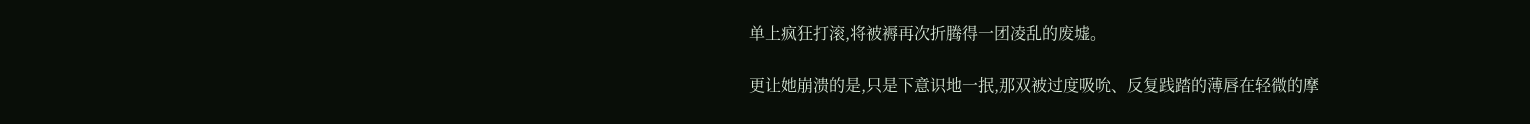单上疯狂打滚,将被褥再次折腾得一团凌乱的废墟。

更让她崩溃的是,只是下意识地一抿,那双被过度吸吮、反复践踏的薄唇在轻微的摩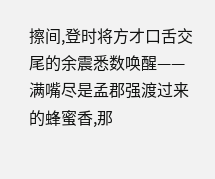擦间,登时将方才口舌交尾的余震悉数唤醒——满嘴尽是孟郡强渡过来的蜂蜜香,那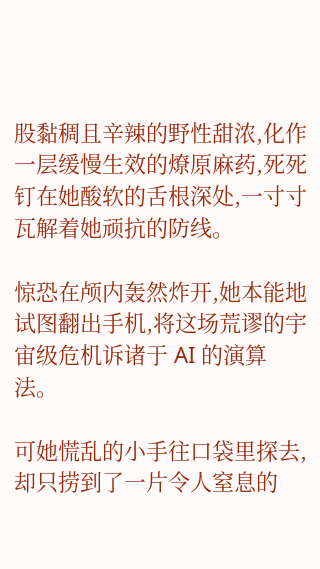股黏稠且辛辣的野性甜浓,化作一层缓慢生效的燎原麻药,死死钉在她酸软的舌根深处,一寸寸瓦解着她顽抗的防线。

惊恐在颅内轰然炸开,她本能地试图翻出手机,将这场荒谬的宇宙级危机诉诸于 AI 的演算法。

可她慌乱的小手往口袋里探去,却只捞到了一片令人窒息的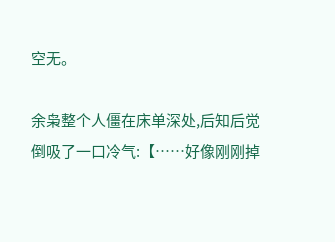空无。

余枭整个人僵在床单深处,后知后觉倒吸了一口冷气:【……好像刚刚掉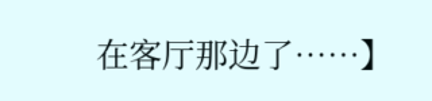在客厅那边了……】